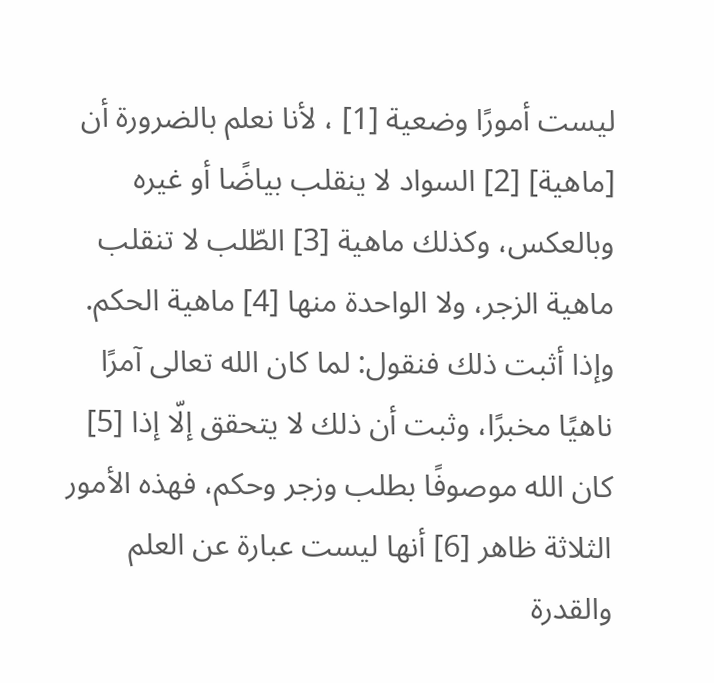ليست أمورًا وضعية [1] ، لأنا نعلم بالضرورة أن [ماهية] [2] السواد لا ينقلب بياضًا أو غيره وبالعكس، وكذلك ماهية [3] الطّلب لا تنقلب ماهية الزجر، ولا الواحدة منها [4] ماهية الحكم.
وإذا أثبت ذلك فنقول: لما كان الله تعالى آمرًا ناهيًا مخبرًا، وثبت أن ذلك لا يتحقق إلّا إذا [5] كان الله موصوفًا بطلب وزجر وحكم، فهذه الأمور الثلاثة ظاهر [6] أنها ليست عبارة عن العلم والقدرة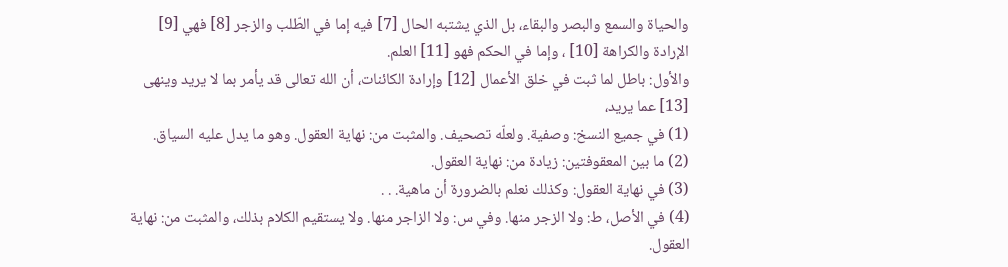والحياة والسمع والبصر والبقاء، بل الذي يشتبه الحال [7] فيه إما في الطّلب والزجر [8] فهي [9] الإرادة والكراهة [10] ، وإما في الحكم فهو [11] العلم.
والأول: باطل لما ثبت في خلق الأعمال [12] وإرادة الكائنات، أن الله تعالى قد يأمر بما لا يريد وينهى [13] عما يريد،
(1) في جميع النسخ: وصفية. ولعلّه تصحيف. والمثبت من: نهاية العقول. وهو ما يدل عليه السياق.
(2) ما بين المعقوفتين: زيادة من: نهاية العقول.
(3) في نهاية العقول: وكذلك نعلم بالضرورة أن ماهية. . .
(4) في الأصل، ط: ولا الزجر منها. وفي س: ولا الزاجر منها. ولا يستقيم الكلام بذلك، والمثبت من: نهاية العقول.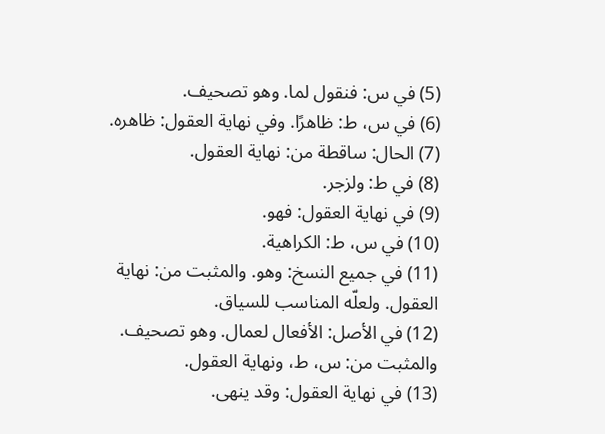(5) في س: فنقول لما. وهو تصحيف.
(6) في س، ط: ظاهرًا. وفي نهاية العقول: ظاهره.
(7) الحال: ساقطة من: نهاية العقول.
(8) في ط: ولزجر.
(9) في نهاية العقول: فهو.
(10) في س، ط: الكراهية.
(11) في جميع النسخ: وهو. والمثبت من: نهاية العقول. ولعلّه المناسب للسياق.
(12) في الأصل: الأفعال لعمال. وهو تصحيف. والمثبت من: س، ط، ونهاية العقول.
(13) في نهاية العقول: وقد ينهى.